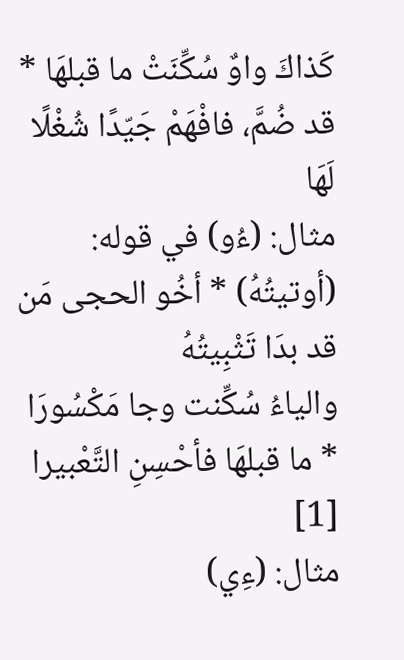كَذاكَ واوٌ سُكِّنَتْ ما قبلهَا * قد ضُمَّ، فافْهَمْ جَيّدًا شُغْلًا لَهَا
مثال: (ءُو) في قوله: (أوتيتُهُ) * أخُو الحجى مَن قد بدَا تَثْبِيتُهُ
والياءُ سُكِّنت وجا مَكْسُورَا * ما قبلهَا فأحْسِنِ التَّعْبيرا [1]
مثال: (ءِي)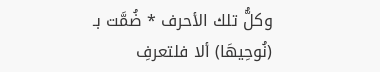وكلُّ تلك الأحرف * ضُمَّت بـ (نُوحِيهَا) ألا فلتعرفِ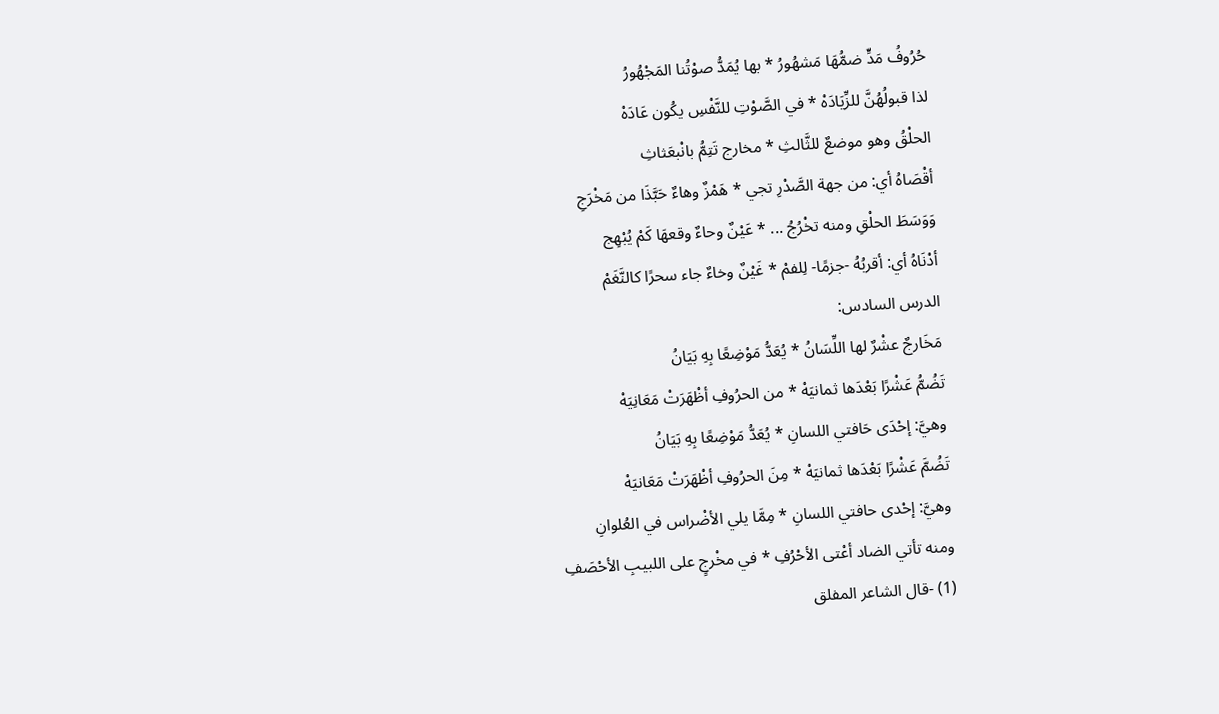حُرُوفُ مَدٍّ ضمُّهَا مَشهُورُ * بها يُمَدُّ صوْتُنا المَجْهُورُ
لذا قبولُهُنَّ للزِّيَادَهْ * في الصَّوْتِ للنَّفْسِ يكُون عَادَهْ
الحلْقُ وهو موضعٌ للثَّالثِ * مخارج تَتِمُّ بانْبعَثاثِ
أقْصَاهُ أي: من جهة الصَّدْرِ تجي * هَمْزٌ وهاءٌ حَبَّذَا من مَخْرَجِ
وَوَسَطَ الحلْقِ ومنه تخْرُجُ ... * عَيْنٌ وحاءٌ وقعهَا كَمْ يُبْهِج
أدْنَاهُ أي: أقربُهُ -جزمًا- لِلفمْ * غَيْنٌ وخاءٌ جاء سحرًا كالنَّغَمْ
الدرس السادس:
مَخَارجٌ عشْرٌ لها اللِّسَانُ * يُعَدُّ مَوْضِعًا بِهِ بَيَانُ
تَضُمُّ عَشْرًا بَعْدَها ثمانيَهْ * من الحرُوفِ أظْهَرَتْ مَعَانِيَهْ
وهيَّ: إحْدَى حَافتي اللسانِ * يُعَدُّ مَوْضِعًا بِهِ بَيَانُ
تَضُمَّ عَشْرًا بَعْدَها ثمانيَهْ * مِنَ الحرُوفِ أظْهَرَتْ مَعَانيَهْ
وهيَّ: إحْدى حافتي اللسانِ * مِمَّا يلي الأضْراس في العُلوانِ
ومنه تأتي الضاد أعْتى الأحْرُفِ * في مخْرجٍ على اللبيبِ الأحْصَفِ
(1) -قال الشاعر المفلق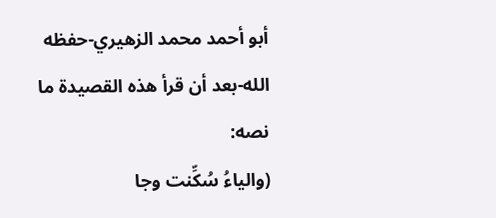أبو أحمد محمد الزهيري-حفظه الله-بعد أن قرأ هذه القصيدة ما نصه:
(والياءُ سُكِّنت وجا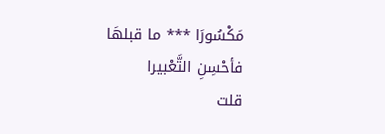مَكْسُورَا *** ما قبلهَا فأحْسِنِ التَّعْبيرا
قلت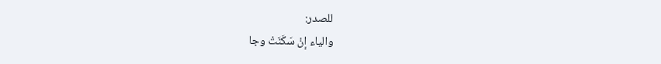للصدر:
والياء إنْ سَكَنَتْ وجا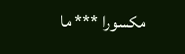مكسورا *** ما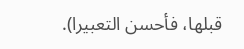قبلها، فأحسن التعبيرا).